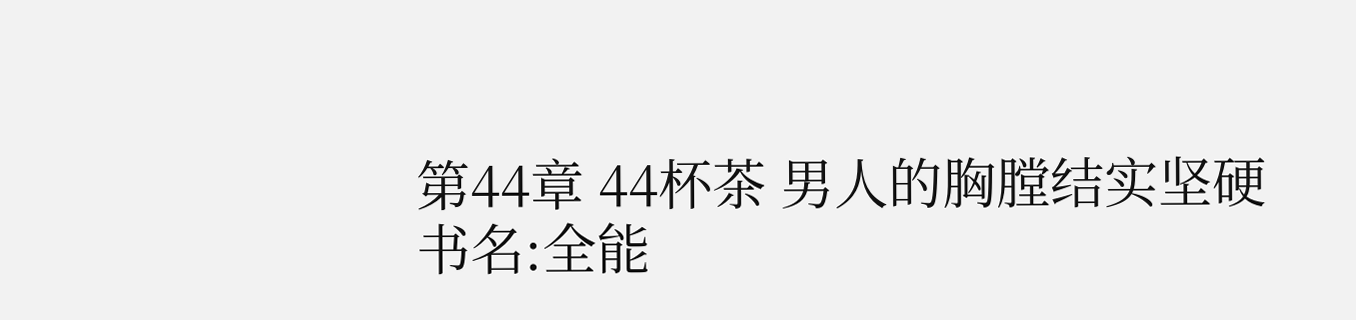第44章 44杯茶 男人的胸膛结实坚硬
书名:全能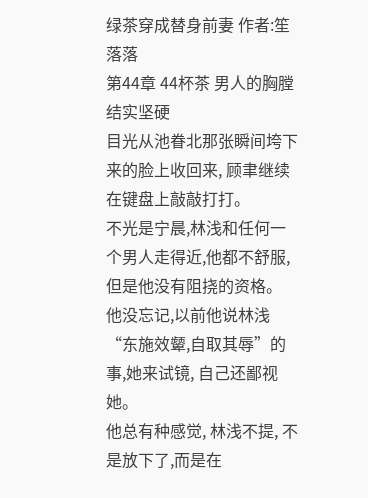绿茶穿成替身前妻 作者:笙落落
第44章 44杯茶 男人的胸膛结实坚硬
目光从池眷北那张瞬间垮下来的脸上收回来, 顾聿继续在键盘上敲敲打打。
不光是宁晨,林浅和任何一个男人走得近,他都不舒服, 但是他没有阻挠的资格。
他没忘记,以前他说林浅“东施效颦,自取其辱”的事,她来试镜, 自己还鄙视她。
他总有种感觉, 林浅不提, 不是放下了,而是在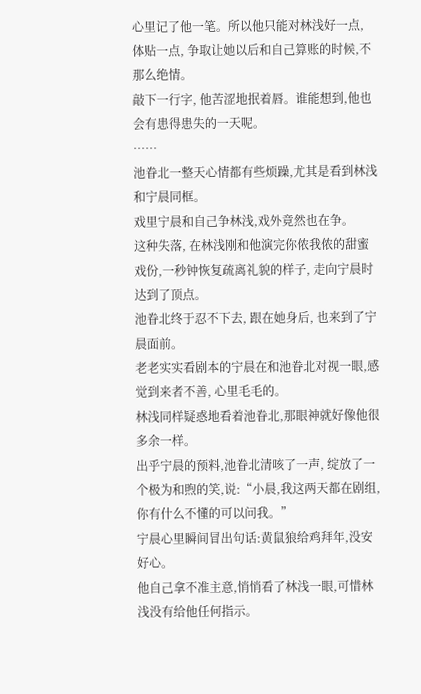心里记了他一笔。所以他只能对林浅好一点, 体贴一点, 争取让她以后和自己算账的时候,不那么绝情。
敲下一行字, 他苦涩地抿着唇。谁能想到,他也会有患得患失的一天呢。
……
池眷北一整天心情都有些烦躁,尤其是看到林浅和宁晨同框。
戏里宁晨和自己争林浅,戏外竟然也在争。
这种失落, 在林浅刚和他演完你侬我侬的甜蜜戏份,一秒钟恢复疏离礼貌的样子, 走向宁晨时达到了顶点。
池眷北终于忍不下去, 跟在她身后, 也来到了宁晨面前。
老老实实看剧本的宁晨在和池眷北对视一眼,感觉到来者不善, 心里毛毛的。
林浅同样疑惑地看着池眷北,那眼神就好像他很多余一样。
出乎宁晨的预料,池眷北清咳了一声, 绽放了一个极为和煦的笑,说:“小晨,我这两天都在剧组,你有什么不懂的可以问我。”
宁晨心里瞬间冒出句话:黄鼠狼给鸡拜年,没安好心。
他自己拿不准主意,悄悄看了林浅一眼,可惜林浅没有给他任何指示。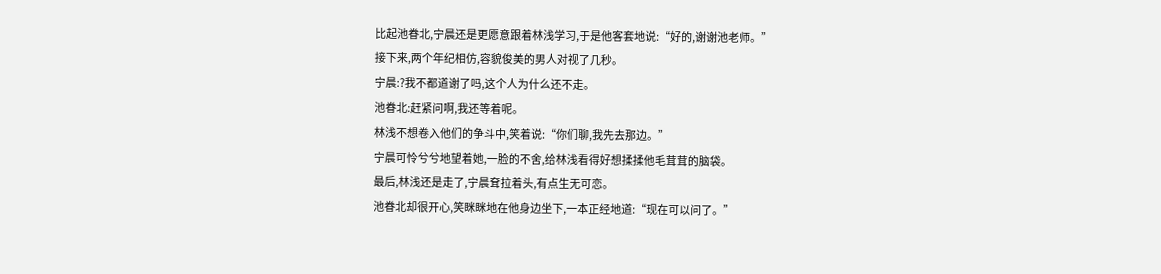比起池眷北,宁晨还是更愿意跟着林浅学习,于是他客套地说:“好的,谢谢池老师。”
接下来,两个年纪相仿,容貌俊美的男人对视了几秒。
宁晨:?我不都道谢了吗,这个人为什么还不走。
池眷北:赶紧问啊,我还等着呢。
林浅不想卷入他们的争斗中,笑着说:“你们聊,我先去那边。”
宁晨可怜兮兮地望着她,一脸的不舍,给林浅看得好想揉揉他毛茸茸的脑袋。
最后,林浅还是走了,宁晨耷拉着头,有点生无可恋。
池眷北却很开心,笑眯眯地在他身边坐下,一本正经地道:“现在可以问了。”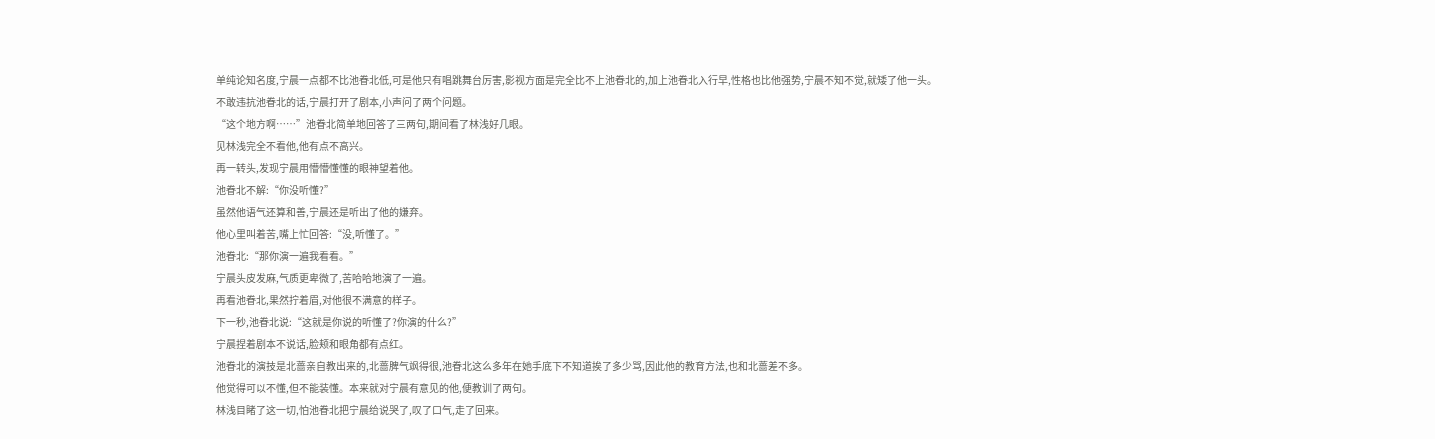单纯论知名度,宁晨一点都不比池眷北低,可是他只有唱跳舞台厉害,影视方面是完全比不上池眷北的,加上池眷北入行早,性格也比他强势,宁晨不知不觉,就矮了他一头。
不敢违抗池眷北的话,宁晨打开了剧本,小声问了两个问题。
“这个地方啊……”池眷北简单地回答了三两句,期间看了林浅好几眼。
见林浅完全不看他,他有点不高兴。
再一转头,发现宁晨用懵懵懂懂的眼神望着他。
池眷北不解:“你没听懂?”
虽然他语气还算和善,宁晨还是听出了他的嫌弃。
他心里叫着苦,嘴上忙回答:“没,听懂了。”
池眷北:“那你演一遍我看看。”
宁晨头皮发麻,气质更卑微了,苦哈哈地演了一遍。
再看池眷北,果然拧着眉,对他很不满意的样子。
下一秒,池眷北说:“这就是你说的听懂了?你演的什么?”
宁晨捏着剧本不说话,脸颊和眼角都有点红。
池眷北的演技是北蔷亲自教出来的,北蔷脾气飒得很,池眷北这么多年在她手底下不知道挨了多少骂,因此他的教育方法,也和北蔷差不多。
他觉得可以不懂,但不能装懂。本来就对宁晨有意见的他,便教训了两句。
林浅目睹了这一切,怕池眷北把宁晨给说哭了,叹了口气,走了回来。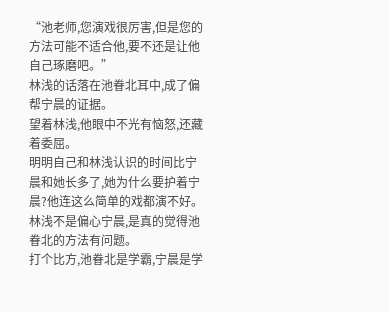“池老师,您演戏很厉害,但是您的方法可能不适合他,要不还是让他自己琢磨吧。”
林浅的话落在池眷北耳中,成了偏帮宁晨的证据。
望着林浅,他眼中不光有恼怒,还藏着委屈。
明明自己和林浅认识的时间比宁晨和她长多了,她为什么要护着宁晨?他连这么简单的戏都演不好。
林浅不是偏心宁晨,是真的觉得池眷北的方法有问题。
打个比方,池眷北是学霸,宁晨是学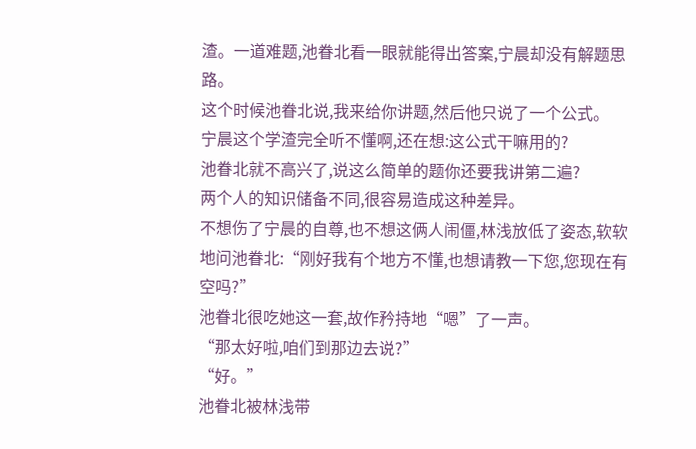渣。一道难题,池眷北看一眼就能得出答案,宁晨却没有解题思路。
这个时候池眷北说,我来给你讲题,然后他只说了一个公式。
宁晨这个学渣完全听不懂啊,还在想:这公式干嘛用的?
池眷北就不高兴了,说这么简单的题你还要我讲第二遍?
两个人的知识储备不同,很容易造成这种差异。
不想伤了宁晨的自尊,也不想这俩人闹僵,林浅放低了姿态,软软地问池眷北:“刚好我有个地方不懂,也想请教一下您,您现在有空吗?”
池眷北很吃她这一套,故作矜持地“嗯”了一声。
“那太好啦,咱们到那边去说?”
“好。”
池眷北被林浅带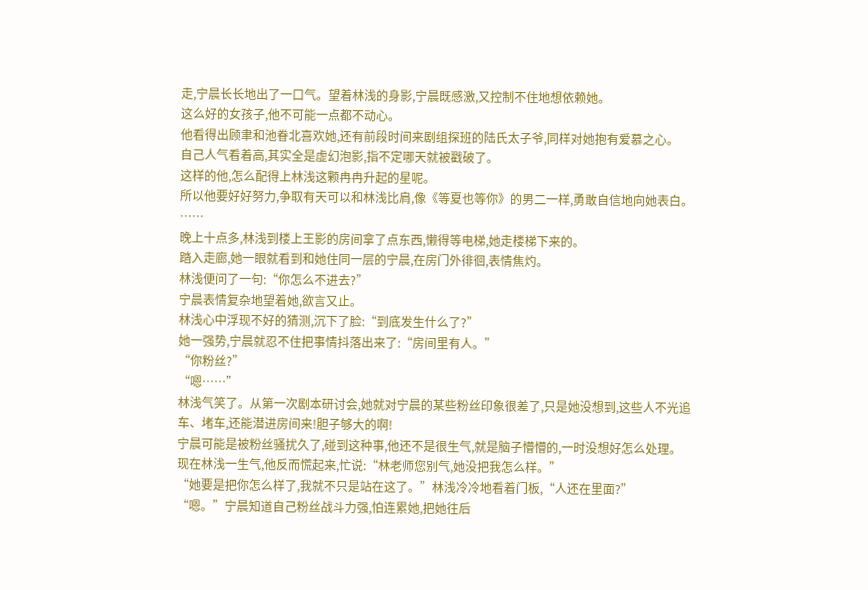走,宁晨长长地出了一口气。望着林浅的身影,宁晨既感激,又控制不住地想依赖她。
这么好的女孩子,他不可能一点都不动心。
他看得出顾聿和池眷北喜欢她,还有前段时间来剧组探班的陆氏太子爷,同样对她抱有爱慕之心。
自己人气看着高,其实全是虚幻泡影,指不定哪天就被戳破了。
这样的他,怎么配得上林浅这颗冉冉升起的星呢。
所以他要好好努力,争取有天可以和林浅比肩,像《等夏也等你》的男二一样,勇敢自信地向她表白。
……
晚上十点多,林浅到楼上王影的房间拿了点东西,懒得等电梯,她走楼梯下来的。
踏入走廊,她一眼就看到和她住同一层的宁晨,在房门外徘徊,表情焦灼。
林浅便问了一句:“你怎么不进去?”
宁晨表情复杂地望着她,欲言又止。
林浅心中浮现不好的猜测,沉下了脸:“到底发生什么了?”
她一强势,宁晨就忍不住把事情抖落出来了:“房间里有人。”
“你粉丝?”
“嗯……”
林浅气笑了。从第一次剧本研讨会,她就对宁晨的某些粉丝印象很差了,只是她没想到,这些人不光追车、堵车,还能潜进房间来!胆子够大的啊!
宁晨可能是被粉丝骚扰久了,碰到这种事,他还不是很生气,就是脑子懵懵的,一时没想好怎么处理。
现在林浅一生气,他反而慌起来,忙说:“林老师您别气,她没把我怎么样。”
“她要是把你怎么样了,我就不只是站在这了。”林浅冷冷地看着门板,“人还在里面?”
“嗯。”宁晨知道自己粉丝战斗力强,怕连累她,把她往后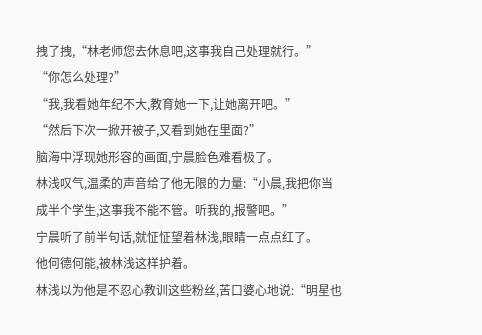拽了拽,“林老师您去休息吧,这事我自己处理就行。”
“你怎么处理?”
“我,我看她年纪不大,教育她一下,让她离开吧。”
“然后下次一掀开被子,又看到她在里面?”
脑海中浮现她形容的画面,宁晨脸色难看极了。
林浅叹气,温柔的声音给了他无限的力量:“小晨,我把你当成半个学生,这事我不能不管。听我的,报警吧。”
宁晨听了前半句话,就怔怔望着林浅,眼睛一点点红了。
他何德何能,被林浅这样护着。
林浅以为他是不忍心教训这些粉丝,苦口婆心地说:“明星也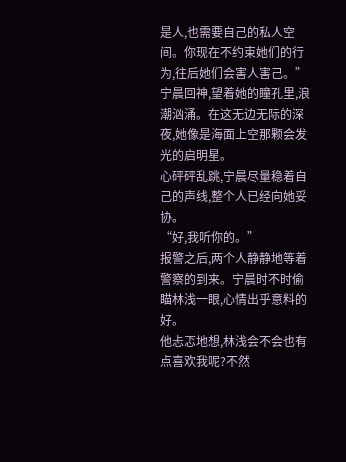是人,也需要自己的私人空间。你现在不约束她们的行为,往后她们会害人害己。”
宁晨回神,望着她的瞳孔里,浪潮汹涌。在这无边无际的深夜,她像是海面上空那颗会发光的启明星。
心砰砰乱跳,宁晨尽量稳着自己的声线,整个人已经向她妥协。
“好,我听你的。”
报警之后,两个人静静地等着警察的到来。宁晨时不时偷瞄林浅一眼,心情出乎意料的好。
他忐忑地想,林浅会不会也有点喜欢我呢?不然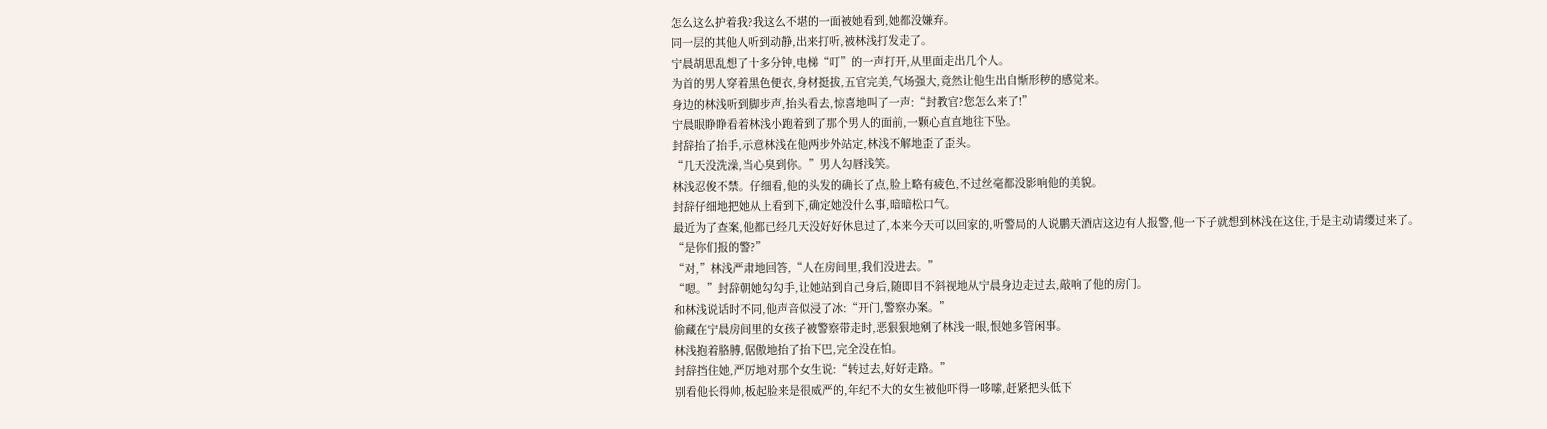怎么这么护着我?我这么不堪的一面被她看到,她都没嫌弃。
同一层的其他人听到动静,出来打听,被林浅打发走了。
宁晨胡思乱想了十多分钟,电梯“叮”的一声打开,从里面走出几个人。
为首的男人穿着黑色便衣,身材挺拔,五官完美,气场强大,竟然让他生出自惭形秽的感觉来。
身边的林浅听到脚步声,抬头看去,惊喜地叫了一声:“封教官?您怎么来了!”
宁晨眼睁睁看着林浅小跑着到了那个男人的面前,一颗心直直地往下坠。
封辞抬了抬手,示意林浅在他两步外站定,林浅不解地歪了歪头。
“几天没洗澡,当心臭到你。”男人勾唇浅笑。
林浅忍俊不禁。仔细看,他的头发的确长了点,脸上略有疲色,不过丝毫都没影响他的美貌。
封辞仔细地把她从上看到下,确定她没什么事,暗暗松口气。
最近为了查案,他都已经几天没好好休息过了,本来今天可以回家的,听警局的人说鹏天酒店这边有人报警,他一下子就想到林浅在这住,于是主动请缨过来了。
“是你们报的警?”
“对,”林浅严肃地回答,“人在房间里,我们没进去。”
“嗯。”封辞朝她勾勾手,让她站到自己身后,随即目不斜视地从宁晨身边走过去,敲响了他的房门。
和林浅说话时不同,他声音似浸了冰:“开门,警察办案。”
偷藏在宁晨房间里的女孩子被警察带走时,恶狠狠地剜了林浅一眼,恨她多管闲事。
林浅抱着胳膊,倨傲地抬了抬下巴,完全没在怕。
封辞挡住她,严厉地对那个女生说:“转过去,好好走路。”
别看他长得帅,板起脸来是很威严的,年纪不大的女生被他吓得一哆嗦,赶紧把头低下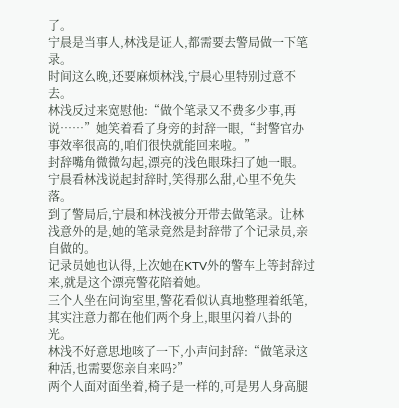了。
宁晨是当事人,林浅是证人,都需要去警局做一下笔录。
时间这么晚,还要麻烦林浅,宁晨心里特别过意不去。
林浅反过来宽慰他:“做个笔录又不费多少事,再说……”她笑着看了身旁的封辞一眼,“封警官办事效率很高的,咱们很快就能回来啦。”
封辞嘴角微微勾起,漂亮的浅色眼珠扫了她一眼。
宁晨看林浅说起封辞时,笑得那么甜,心里不免失落。
到了警局后,宁晨和林浅被分开带去做笔录。让林浅意外的是,她的笔录竟然是封辞带了个记录员,亲自做的。
记录员她也认得,上次她在KTV外的警车上等封辞过来,就是这个漂亮警花陪着她。
三个人坐在问询室里,警花看似认真地整理着纸笔,其实注意力都在他们两个身上,眼里闪着八卦的光。
林浅不好意思地咳了一下,小声问封辞:“做笔录这种活,也需要您亲自来吗?”
两个人面对面坐着,椅子是一样的,可是男人身高腿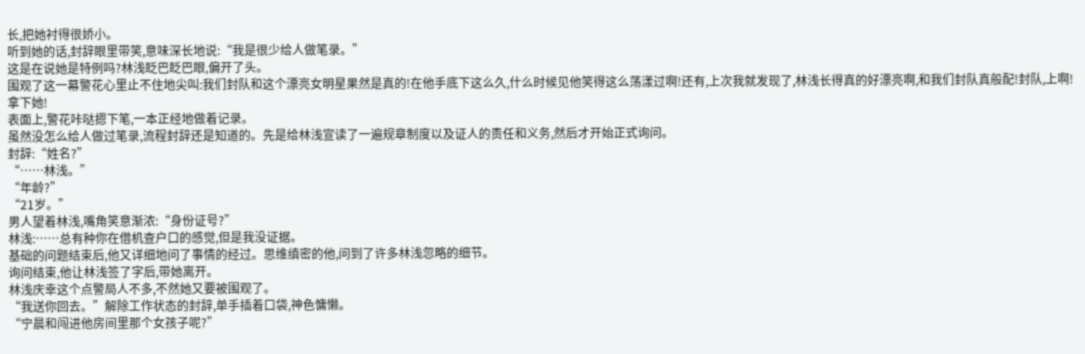长,把她衬得很娇小。
听到她的话,封辞眼里带笑,意味深长地说:“我是很少给人做笔录。”
这是在说她是特例吗?林浅眨巴眨巴眼,偏开了头。
围观了这一幕警花心里止不住地尖叫:我们封队和这个漂亮女明星果然是真的!在他手底下这么久,什么时候见他笑得这么荡漾过啊!还有,上次我就发现了,林浅长得真的好漂亮啊,和我们封队真般配!封队,上啊!拿下她!
表面上,警花咔哒摁下笔,一本正经地做着记录。
虽然没怎么给人做过笔录,流程封辞还是知道的。先是给林浅宣读了一遍规章制度以及证人的责任和义务,然后才开始正式询问。
封辞:“姓名?”
“……林浅。”
“年龄?”
“21岁。”
男人望着林浅,嘴角笑意渐浓:“身份证号?”
林浅:……总有种你在借机查户口的感觉,但是我没证据。
基础的问题结束后,他又详细地问了事情的经过。思维缜密的他,问到了许多林浅忽略的细节。
询问结束,他让林浅签了字后,带她离开。
林浅庆幸这个点警局人不多,不然她又要被围观了。
“我送你回去。”解除工作状态的封辞,单手插着口袋,神色慵懒。
“宁晨和闯进他房间里那个女孩子呢?”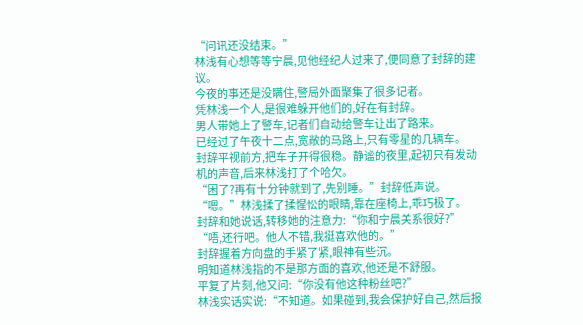“问讯还没结束。”
林浅有心想等等宁晨,见他经纪人过来了,便同意了封辞的建议。
今夜的事还是没瞒住,警局外面聚集了很多记者。
凭林浅一个人,是很难躲开他们的,好在有封辞。
男人带她上了警车,记者们自动给警车让出了路来。
已经过了午夜十二点,宽敞的马路上,只有零星的几辆车。
封辞平视前方,把车子开得很稳。静谧的夜里,起初只有发动机的声音,后来林浅打了个哈欠。
“困了?再有十分钟就到了,先别睡。”封辞低声说。
“嗯。”林浅揉了揉惺忪的眼睛,靠在座椅上,乖巧极了。
封辞和她说话,转移她的注意力:“你和宁晨关系很好?”
“唔,还行吧。他人不错,我挺喜欢他的。”
封辞握着方向盘的手紧了紧,眼神有些沉。
明知道林浅指的不是那方面的喜欢,他还是不舒服。
平复了片刻,他又问:“你没有他这种粉丝吧?”
林浅实话实说:“不知道。如果碰到,我会保护好自己,然后报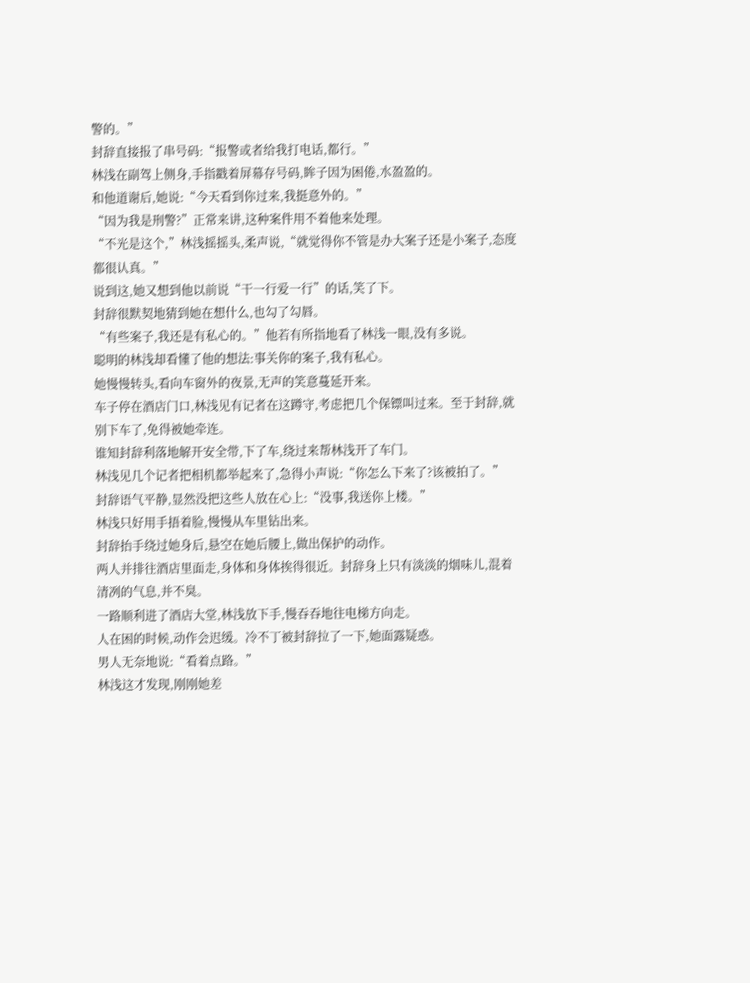警的。”
封辞直接报了串号码:“报警或者给我打电话,都行。”
林浅在副驾上侧身,手指戳着屏幕存号码,眸子因为困倦,水盈盈的。
和他道谢后,她说:“今天看到你过来,我挺意外的。”
“因为我是刑警?”正常来讲,这种案件用不着他来处理。
“不光是这个,”林浅摇摇头,柔声说,“就觉得你不管是办大案子还是小案子,态度都很认真。”
说到这,她又想到他以前说“干一行爱一行”的话,笑了下。
封辞很默契地猜到她在想什么,也勾了勾唇。
“有些案子,我还是有私心的。”他若有所指地看了林浅一眼,没有多说。
聪明的林浅却看懂了他的想法:事关你的案子,我有私心。
她慢慢转头,看向车窗外的夜景,无声的笑意蔓延开来。
车子停在酒店门口,林浅见有记者在这蹲守,考虑把几个保镖叫过来。至于封辞,就别下车了,免得被她牵连。
谁知封辞利落地解开安全带,下了车,绕过来帮林浅开了车门。
林浅见几个记者把相机都举起来了,急得小声说:“你怎么下来了?该被拍了。”
封辞语气平静,显然没把这些人放在心上:“没事,我送你上楼。”
林浅只好用手捂着脸,慢慢从车里钻出来。
封辞抬手绕过她身后,悬空在她后腰上,做出保护的动作。
两人并排往酒店里面走,身体和身体挨得很近。封辞身上只有淡淡的烟味儿,混着清冽的气息,并不臭。
一路顺利进了酒店大堂,林浅放下手,慢吞吞地往电梯方向走。
人在困的时候,动作会迟缓。冷不丁被封辞拉了一下,她面露疑惑。
男人无奈地说:“看着点路。”
林浅这才发现,刚刚她差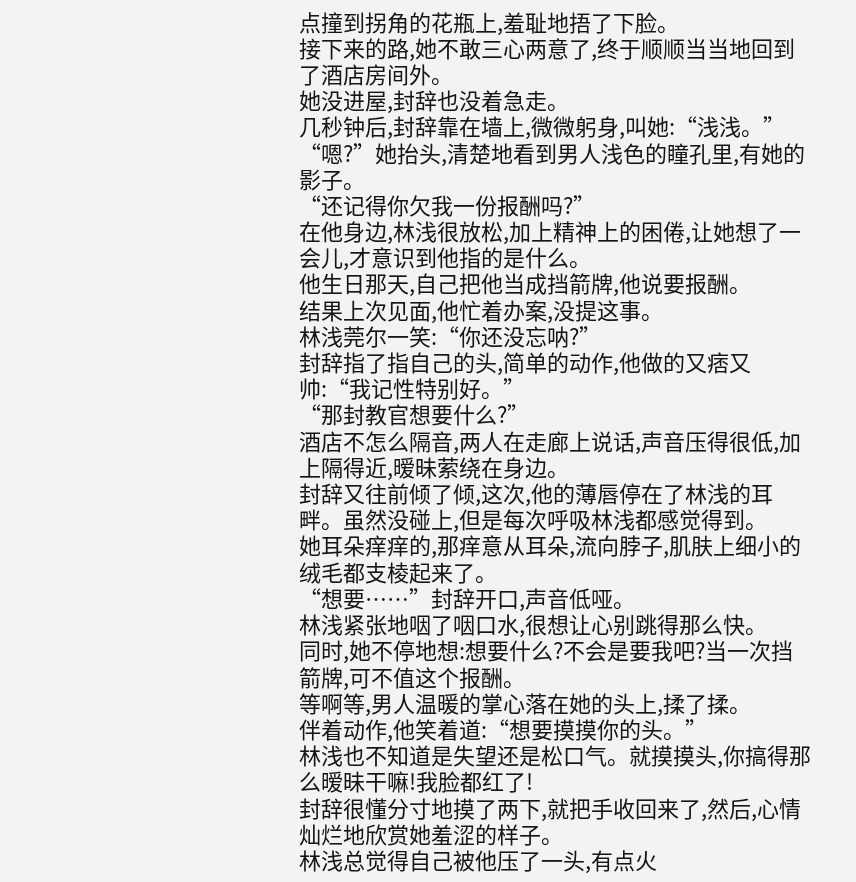点撞到拐角的花瓶上,羞耻地捂了下脸。
接下来的路,她不敢三心两意了,终于顺顺当当地回到了酒店房间外。
她没进屋,封辞也没着急走。
几秒钟后,封辞靠在墙上,微微躬身,叫她:“浅浅。”
“嗯?”她抬头,清楚地看到男人浅色的瞳孔里,有她的影子。
“还记得你欠我一份报酬吗?”
在他身边,林浅很放松,加上精神上的困倦,让她想了一会儿,才意识到他指的是什么。
他生日那天,自己把他当成挡箭牌,他说要报酬。
结果上次见面,他忙着办案,没提这事。
林浅莞尔一笑:“你还没忘呐?”
封辞指了指自己的头,简单的动作,他做的又痞又帅:“我记性特别好。”
“那封教官想要什么?”
酒店不怎么隔音,两人在走廊上说话,声音压得很低,加上隔得近,暧昧萦绕在身边。
封辞又往前倾了倾,这次,他的薄唇停在了林浅的耳畔。虽然没碰上,但是每次呼吸林浅都感觉得到。
她耳朵痒痒的,那痒意从耳朵,流向脖子,肌肤上细小的绒毛都支棱起来了。
“想要……”封辞开口,声音低哑。
林浅紧张地咽了咽口水,很想让心别跳得那么快。
同时,她不停地想:想要什么?不会是要我吧?当一次挡箭牌,可不值这个报酬。
等啊等,男人温暖的掌心落在她的头上,揉了揉。
伴着动作,他笑着道:“想要摸摸你的头。”
林浅也不知道是失望还是松口气。就摸摸头,你搞得那么暧昧干嘛!我脸都红了!
封辞很懂分寸地摸了两下,就把手收回来了,然后,心情灿烂地欣赏她羞涩的样子。
林浅总觉得自己被他压了一头,有点火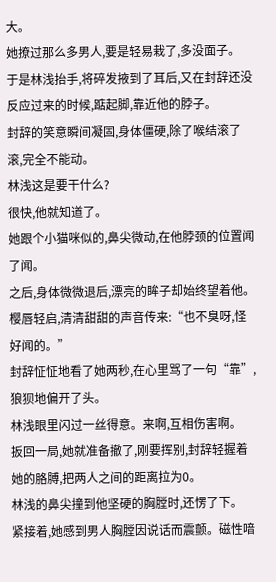大。
她撩过那么多男人,要是轻易栽了,多没面子。
于是林浅抬手,将碎发掖到了耳后,又在封辞还没反应过来的时候,踮起脚,靠近他的脖子。
封辞的笑意瞬间凝固,身体僵硬,除了喉结滚了滚,完全不能动。
林浅这是要干什么?
很快,他就知道了。
她跟个小猫咪似的,鼻尖微动,在他脖颈的位置闻了闻。
之后,身体微微退后,漂亮的眸子却始终望着他。
樱唇轻启,清清甜甜的声音传来:“也不臭呀,怪好闻的。”
封辞怔怔地看了她两秒,在心里骂了一句“靠”,狼狈地偏开了头。
林浅眼里闪过一丝得意。来啊,互相伤害啊。
扳回一局,她就准备撤了,刚要挥别,封辞轻握着她的胳膊,把两人之间的距离拉为0。
林浅的鼻尖撞到他坚硬的胸膛时,还愣了下。
紧接着,她感到男人胸膛因说话而震颤。磁性喑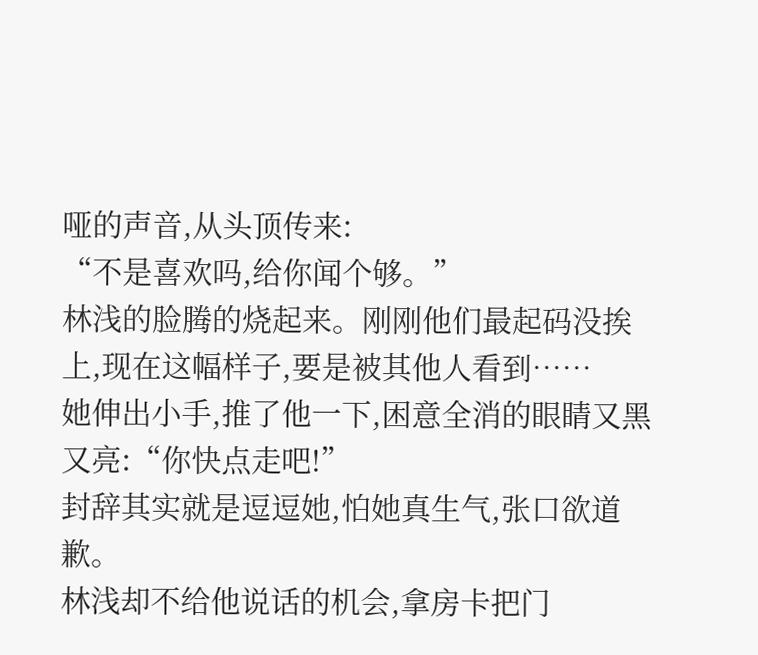哑的声音,从头顶传来:
“不是喜欢吗,给你闻个够。”
林浅的脸腾的烧起来。刚刚他们最起码没挨上,现在这幅样子,要是被其他人看到……
她伸出小手,推了他一下,困意全消的眼睛又黑又亮:“你快点走吧!”
封辞其实就是逗逗她,怕她真生气,张口欲道歉。
林浅却不给他说话的机会,拿房卡把门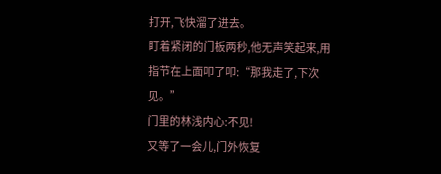打开,飞快溜了进去。
盯着紧闭的门板两秒,他无声笑起来,用指节在上面叩了叩:“那我走了,下次见。”
门里的林浅内心:不见!
又等了一会儿,门外恢复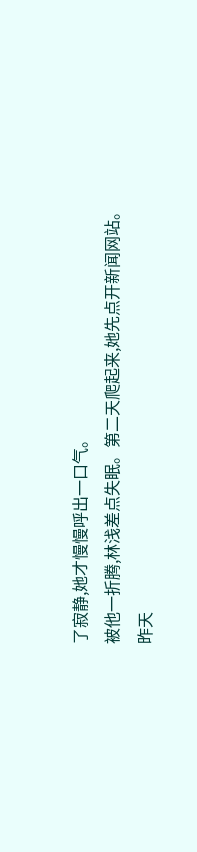了寂静,她才慢慢呼出一口气。
被他一折腾,林浅差点失眠。第二天爬起来,她先点开新闻网站。
昨天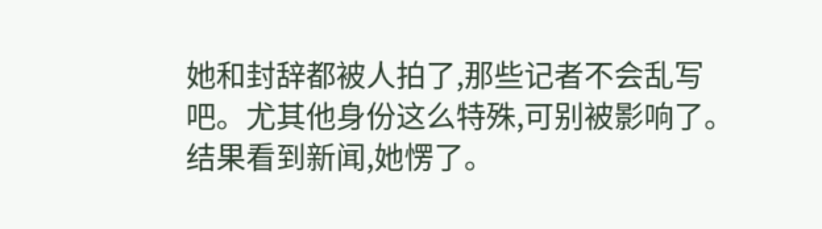她和封辞都被人拍了,那些记者不会乱写吧。尤其他身份这么特殊,可别被影响了。
结果看到新闻,她愣了。